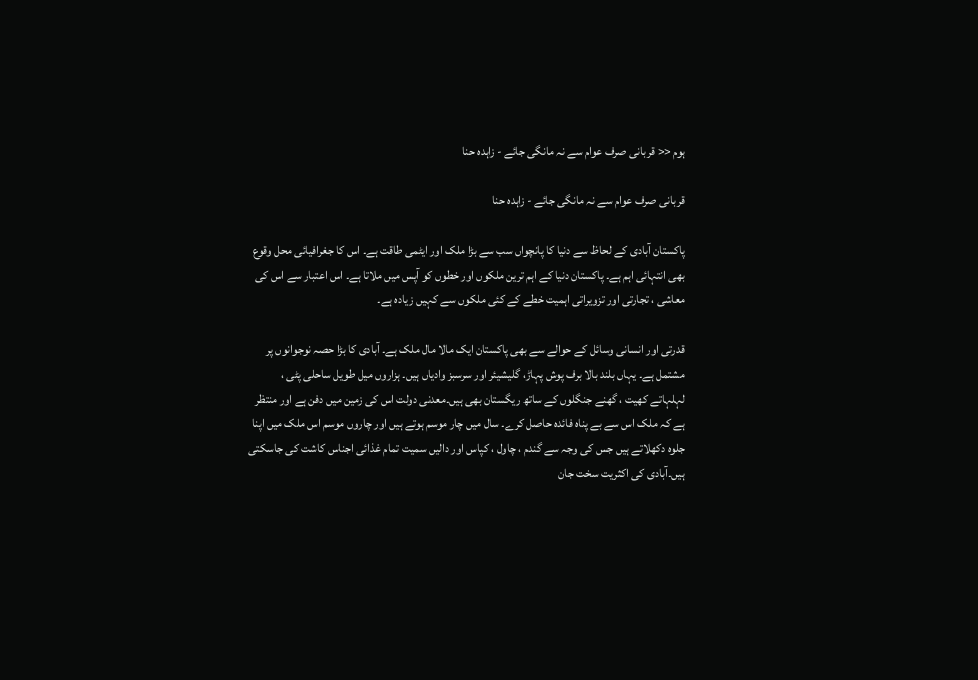ہوم << قربانی صرف عوام سے نہ مانگی جائے - زاہدہ حنا

قربانی صرف عوام سے نہ مانگی جائے - زاہدہ حنا

پاکستان آبادی کے لحاظ سے دنیا کا پانچواں سب سے بڑا ملک اور ایٹمی طاقت ہے۔ اس کا جغرافیائی محل وقوع بھی انتہائی اہم ہے۔ پاکستان دنیا کے اہم ترین ملکوں اور خطوں کو آپس میں ملاتا ہے۔ اس اعتبار سے اس کی معاشی ، تجارتی اور تزویراتی اہمیت خطے کے کئی ملکوں سے کہیں زیادہ ہے۔

قدرتی اور انسانی وسائل کے حوالے سے بھی پاکستان ایک مالا مال ملک ہے۔ آبادی کا بڑا حصہ نوجوانوں پر مشتمل ہے۔ یہاں بلند بالا برف پوش پہاڑ، گلیشیئر اور سرسبز وادیاں ہیں۔ ہزاروں میل طویل ساحلی پٹی ، لہلہاتے کھیت ، گھنے جنگلوں کے ساتھ ریگستان بھی ہیں۔معدنی دولت اس کی زمین میں دفن ہے اور منتظر ہے کہ ملک اس سے بے پناہ فائدہ حاصل کرے۔ سال میں چار موسم ہوتے ہیں اور چاروں موسم اس ملک میں اپنا جلوہ دکھلاتے ہیں جس کی وجہ سے گندم ، چاول ، کپاس اور دالیں سمیت تمام غذائی اجناس کاشت کی جاسکتی ہیں۔آبادی کی اکثریت سخت جان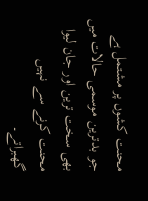محنت کشوں پر مشتمل ہے جو بدترین موسمی حالات میں بھی سخت ترین اور جان لیوا محنت کرنے سے نہیں گھبراتے۔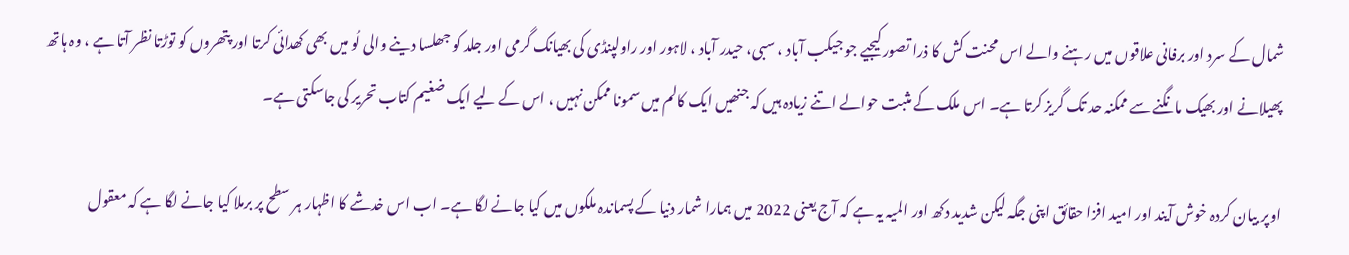شمال کے سرد اور برفانی علاقوں میں رہنے والے اس محنت کش کا ذرا تصور کیجیے جو جیکب آباد ، سبی، حیدر آباد ، لاہور اور راولپنڈی کی بھیانک گرمی اور جلد کو جھلسا دینے والی لُو میں بھی کھدائی کرتا اور پتھروں کو توڑتا نظر آتا ہے ، وہ ہاتھ پھیلانے اور بھیک مانگنے سے ممکنہ حد تک گریز کرتا ہے۔ اس ملک کے مثبت حوالے اتنے زیادہ ہیں کہ جنھیں ایک کالم میں سمونا ممکن نہیں ، اس کے لیے ایک ضغیم کتاب تحریر کی جاسکتی ہے۔

اوپر بیان کردہ خوش آیند اور امید افزا حقائق اپنی جگہ لیکن شدید دکھ اور المیہ یہ ہے کہ آج یعنی 2022 میں ہمارا شمار دنیا کے پسماندہ ملکوں میں کیا جانے لگا ہے۔ اب اس خدشے کا اظہار ہر سطح پر برملا کیا جانے لگا ہے کہ معقول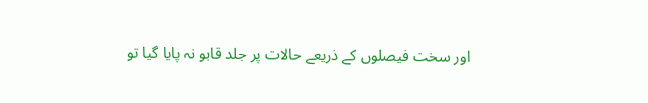اور سخت فیصلوں کے ذریعے حالات پر جلد قابو نہ پایا گیا تو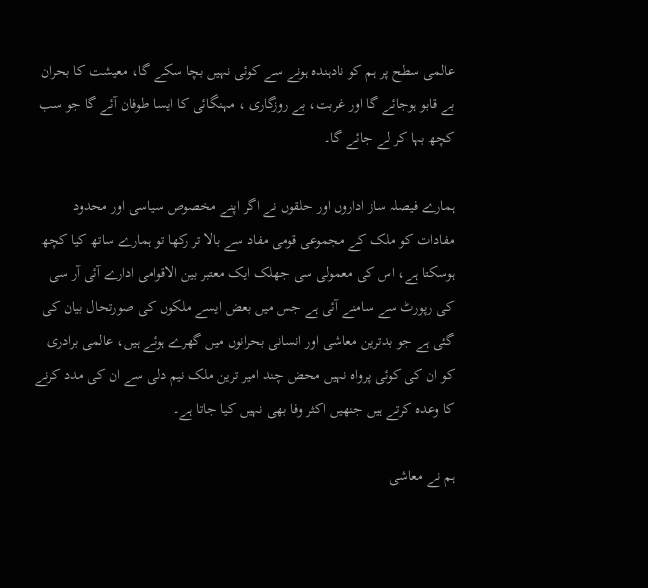عالمی سطح پر ہم کو نادہندہ ہونے سے کوئی نہیں بچا سکے گا، معیشت کا بحران بے قابو ہوجائے گا اور غربت، بے روزگاری ، مہنگائی کا ایسا طوفان آئے گا جو سب کچھ بہا کر لے جائے گا۔

ہمارے فیصلہ ساز اداروں اور حلقوں نے اگر اپنے مخصوص سیاسی اور محدود مفادات کو ملک کے مجموعی قومی مفاد سے بالا تر رکھا تو ہمارے ساتھ کیا کچھ ہوسکتا ہے، اس کی معمولی سی جھلک ایک معتبر بین الاقوامی ادارے آئی آر سی کی رپورٹ سے سامنے آئی ہے جس میں بعض ایسے ملکوں کی صورتحال بیان کی گئی ہے جو بدترین معاشی اور انسانی بحرانوں میں گھرے ہوئے ہیں، عالمی برادری کو ان کی کوئی پرواہ نہیں محض چند امیر ترین ملک نیم دلی سے ان کی مدد کرنے کا وعدہ کرتے ہیں جنھیں اکثر وفا بھی نہیں کیا جاتا ہے۔

ہم نے معاشی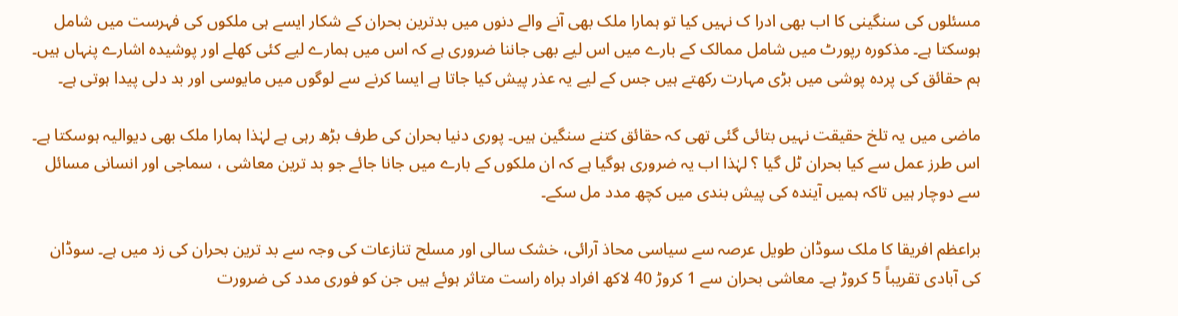مسئلوں کی سنگینی کا اب بھی ادرا ک نہیں کیا تو ہمارا ملک بھی آنے والے دنوں میں بدترین بحران کے شکار ایسے ہی ملکوں کی فہرست میں شامل ہوسکتا ہے۔ مذکورہ رپورٹ میں شامل ممالک کے بارے میں اس لیے بھی جاننا ضروری ہے کہ اس میں ہمارے لیے کئی کھلے اور پوشیدہ اشارے پنہاں ہیں۔ ہم حقائق کی پردہ پوشی میں بڑی مہارت رکھتے ہیں جس کے لیے یہ عذر پیش کیا جاتا ہے ایسا کرنے سے لوگوں میں مایوسی اور بد دلی پیدا ہوتی ہے۔

ماضی میں یہ تلخ حقیقت نہیں بتائی گئی تھی کہ حقائق کتنے سنگین ہیں۔ پوری دنیا بحران کی طرف بڑھ رہی ہے لہٰذا ہمارا ملک بھی دیوالیہ ہوسکتا ہے۔ اس طرز عمل سے کیا بحران ٹل گیا ؟ لہٰذا اب یہ ضروری ہوگیا ہے کہ ان ملکوں کے بارے میں جانا جائے جو بد ترین معاشی ، سماجی اور انسانی مسائل سے دوچار ہیں تاکہ ہمیں آیندہ کی پیش بندی میں کچھ مدد مل سکے۔

براعظم افریقا کا ملک سوڈان طویل عرصہ سے سیاسی محاذ آرائی، خشک سالی اور مسلح تنازعات کی وجہ سے بد ترین بحران کی زد میں ہے۔ سوڈان کی آبادی تقریباً 5 کروڑ ہے۔ معاشی بحران سے 1 کروڑ 40 لاکھ افراد براہ راست متاثر ہوئے ہیں جن کو فوری مدد کی ضرورت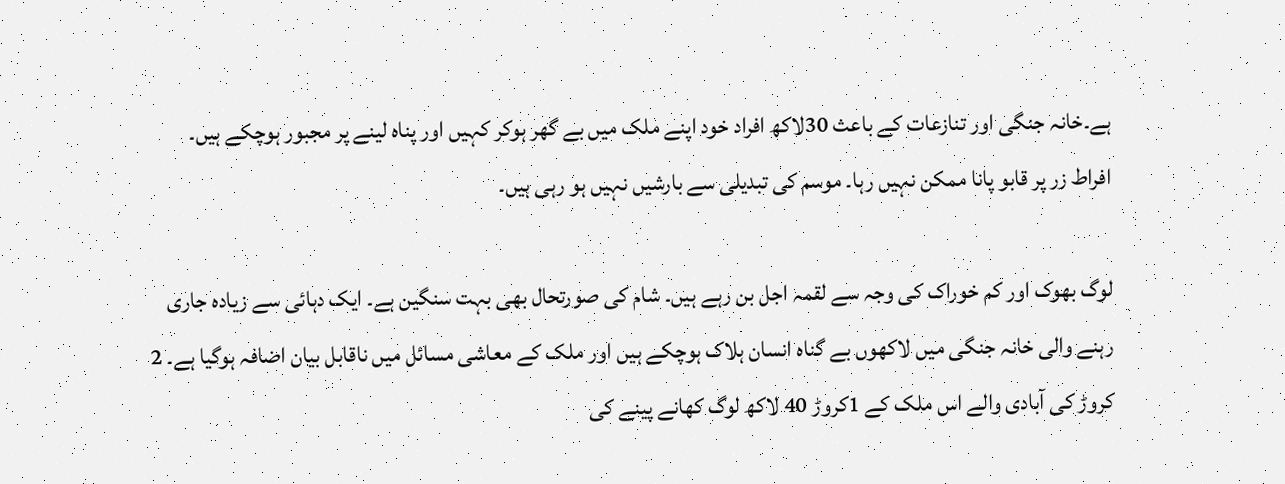ہے۔خانہ جنگی اور تنازعات کے باعث 30لاکھ افراد خود اپنے ملک میں بے گھر ہوکر کہیں اور پناہ لینے پر مجبور ہوچکے ہیں۔ افراط زر پر قابو پانا ممکن نہیں رہا۔ موسم کی تبدیلی سے بارشیں نہیں ہو رہی ہیں۔

لوگ بھوک اور کم خوراک کی وجہ سے لقمہ اجل بن رہے ہیں۔ شام کی صورتحال بھی بہت سنگین ہے۔ ایک دہائی سے زیادہ جاری رہنے والی خانہ جنگی میں لاکھوں بے گناہ انسان ہلاک ہوچکے ہیں اور ملک کے معاشی مسائل میں ناقابل بیان اضافہ ہوگیا ہے۔ 2 کروڑ کی آبادی والے اس ملک کے 1کروڑ 40 لاکھ لوگ کھانے پینے کی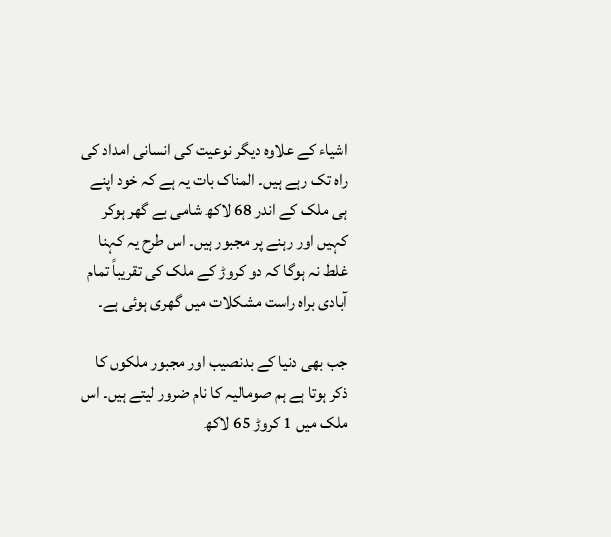اشیاء کے علاوہ دیگر نوعیت کی انسانی امداد کی راہ تک رہے ہیں۔ المناک بات یہ ہے کہ خود اپنے ہی ملک کے اندر 68 لاکھ شامی بے گھر ہوکر کہیں اور رہنے پر مجبور ہیں۔ اس طرح یہ کہنا غلط نہ ہوگا کہ دو کروڑ کے ملک کی تقریباً تمام آبادی براہ راست مشکلات میں گھری ہوئی ہے۔

جب بھی دنیا کے بدنصیب اور مجبور ملکوں کا ذکر ہوتا ہے ہم صومالیہ کا نام ضرور لیتے ہیں۔ اس ملک میں 1 کروڑ 65 لاکھ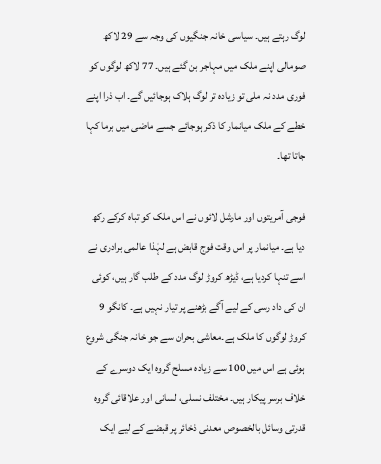لوگ رہتے ہیں۔ سیاسی خانہ جنگیوں کی وجہ سے 29 لاکھ صومالی اپنے ملک میں مہاجر بن گئے ہیں۔ 77 لاکھ لوگوں کو فوری مدد نہ ملی تو زیادہ تر لوگ ہلاک ہوجائیں گے۔ اب ذرا اپنے خطے کے ملک میانمار کا ذکر ہوجائے جسے ماضی میں برما کہا جاتا تھا۔

فوجی آمریتوں اور مارشل لائوں نے اس ملک کو تباہ کرکے رکھ دیا ہے۔ میانمار پر اس وقت فوج قابض ہے لہٰذا عالمی برادری نے اسے تنہا کردیا ہے، ڈیڑھ کروڑ لوگ مدد کے طلب گار ہیں، کوئی ان کی داد رسی کے لیے آگے بڑھنے پر تیار نہیں ہے۔ کانگو 9 کروڑ لوگوں کا ملک ہے۔معاشی بحران سے جو خانہ جنگی شروع ہوئی ہے اس میں 100 سے زیادہ مسلح گروہ ایک دوسرے کے خلاف برسر پیکار ہیں۔ مختلف نسلی، لسانی اور علاقائی گروہ قدرتی وسائل بالخصوص معدنی ذخائر پر قبضے کے لیے ایک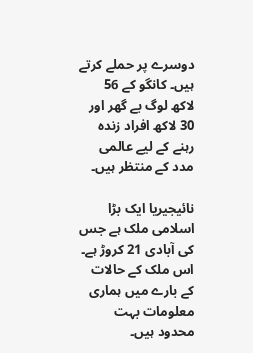دوسرے پر حملے کرتے ہیں۔ کانگو کے 56 لاکھ لوگ بے گھر اور 30 لاکھ افراد زندہ رہنے کے لیے عالمی مدد کے منتظر ہیں۔

نائیجیریا ایک بڑا اسلامی ملک ہے جس کی آبادی 21 کروڑ ہے۔ اس ملک کے حالات کے بارے میں ہماری معلومات بہت محدود ہیں۔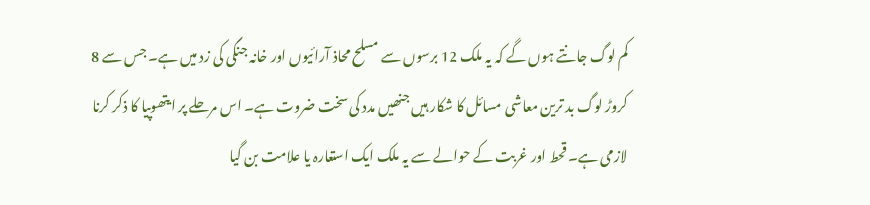کم لوگ جانتے ہوں گے کہ یہ ملک 12 برسوں سے مسلح محاذ آرائیوں اور خانہ جنگی کی زد میں ہے۔ جس سے 8 کروڑ لوگ بد ترین معاشی مسائل کا شکار ہیں جنھیں مدد کی سخت ضروت ہے۔ اس مرحلے پر ایتھوپیا کا ذکر کرنا لازمی ہے۔ قحط اور غربت کے حوالے سے یہ ملک ایک استعارہ یا علامت بن گیا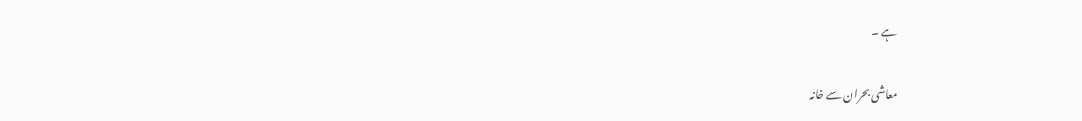ہے ۔

معاشی بحران سے خانہ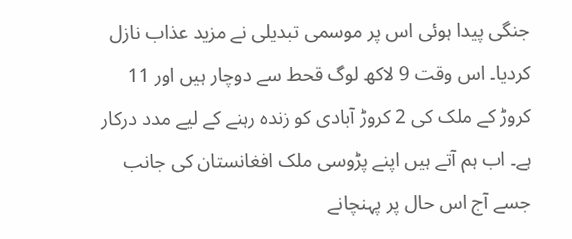جنگی پیدا ہوئی اس پر موسمی تبدیلی نے مزید عذاب نازل کردیا۔ اس وقت 9 لاکھ لوگ قحط سے دوچار ہیں اور 11 کروڑ کے ملک کی 2 کروڑ آبادی کو زندہ رہنے کے لیے مدد درکار ہے۔ اب ہم آتے ہیں اپنے پڑوسی ملک افغانستان کی جانب جسے آج اس حال پر پہنچانے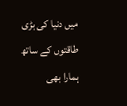میں دنیا کی بڑی طاقتوں کے ساتھ ہمارا بھی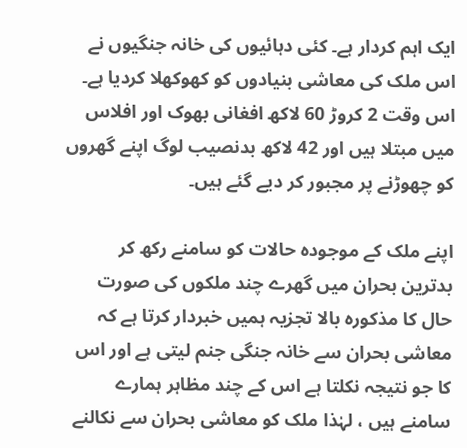ایک اہم کردار ہے۔ کئی دہائیوں کی خانہ جنگیوں نے اس ملک کی معاشی بنیادوں کو کھوکھلا کردیا ہے۔ اس وقت 2 کروڑ 60 لاکھ افغانی بھوک اور افلاس میں مبتلا ہیں اور 42 لاکھ بدنصیب لوگ اپنے گھروں کو چھوڑنے پر مجبور کر دیے گئے ہیں۔

اپنے ملک کے موجودہ حالات کو سامنے رکھ کر بدترین بحران میں گھرے چند ملکوں کی صورت حال کا مذکورہ بالا تجزیہ ہمیں خبردار کرتا ہے کہ معاشی بحران سے خانہ جنگی جنم لیتی ہے اور اس کا جو نتیجہ نکلتا ہے اس کے چند مظاہر ہمارے سامنے ہیں ، لہٰذا ملک کو معاشی بحران سے نکالنے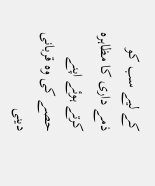کے لیے سب کو ذمے داری کا مظاہرہ کرتے ہوئے اپنے حصے کی وہ قربانی دینی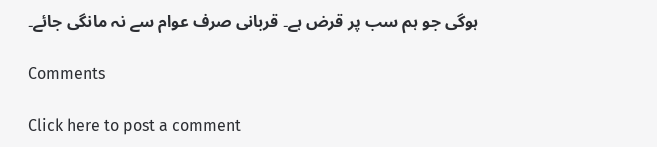ہوگی جو ہم سب پر قرض ہے۔ قربانی صرف عوام سے نہ مانگی جائے۔

Comments

Click here to post a comment